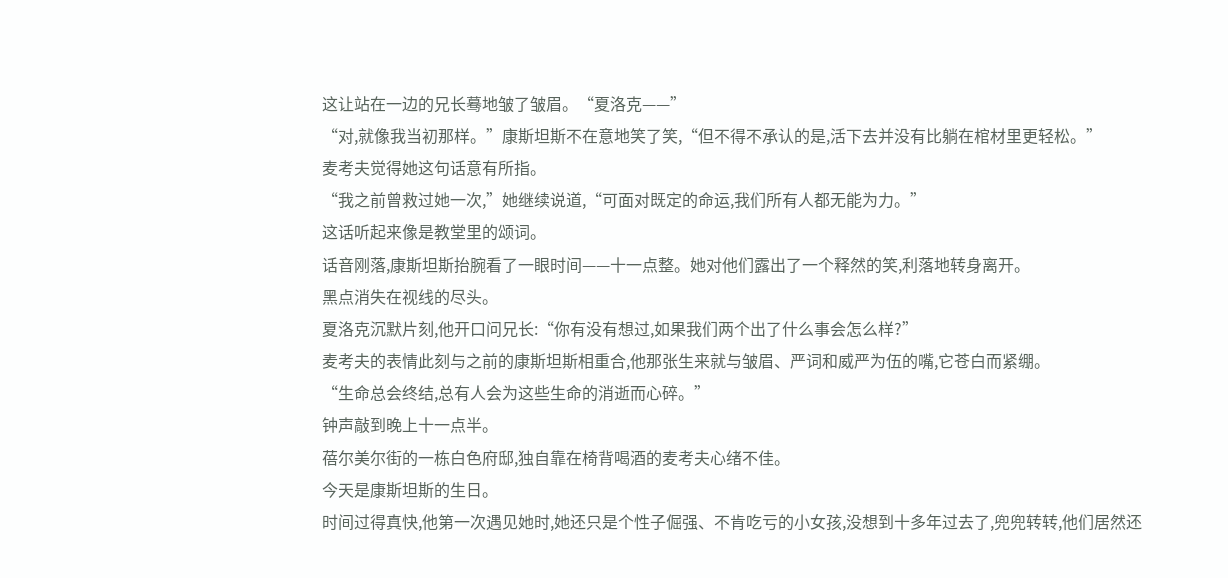这让站在一边的兄长蓦地皱了皱眉。“夏洛克——”
“对,就像我当初那样。”康斯坦斯不在意地笑了笑,“但不得不承认的是,活下去并没有比躺在棺材里更轻松。”
麦考夫觉得她这句话意有所指。
“我之前曾救过她一次,”她继续说道,“可面对既定的命运,我们所有人都无能为力。”
这话听起来像是教堂里的颂词。
话音刚落,康斯坦斯抬腕看了一眼时间——十一点整。她对他们露出了一个释然的笑,利落地转身离开。
黑点消失在视线的尽头。
夏洛克沉默片刻,他开口问兄长:“你有没有想过,如果我们两个出了什么事会怎么样?”
麦考夫的表情此刻与之前的康斯坦斯相重合,他那张生来就与皱眉、严词和威严为伍的嘴,它苍白而紧绷。
“生命总会终结,总有人会为这些生命的消逝而心碎。”
钟声敲到晚上十一点半。
蓓尔美尔街的一栋白色府邸,独自靠在椅背喝酒的麦考夫心绪不佳。
今天是康斯坦斯的生日。
时间过得真快,他第一次遇见她时,她还只是个性子倔强、不肯吃亏的小女孩,没想到十多年过去了,兜兜转转,他们居然还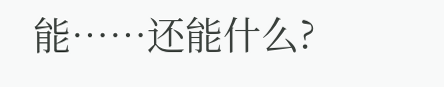能……还能什么?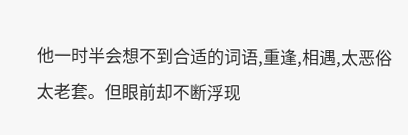他一时半会想不到合适的词语,重逢,相遇,太恶俗太老套。但眼前却不断浮现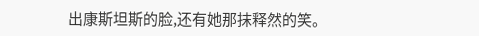出康斯坦斯的脸,还有她那抹释然的笑。